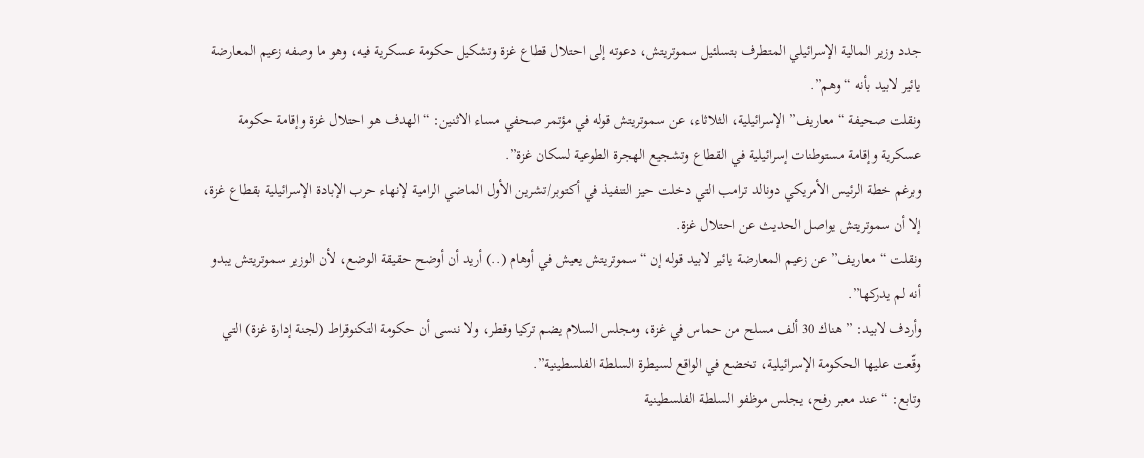جدد وزير المالية الإسرائيلي المتطرف بتسلئيل سموتريتش، دعوته إلى احتلال قطاع غزة وتشكيل حكومة عسكرية فيه، وهو ما وصفه زعيم المعارضة يائير لابيد بأنه “وهم”.
ونقلت صحيفة “معاريف” الإسرائيلية، الثلاثاء، عن سموتريتش قوله في مؤتمر صحفي مساء الاثنين: “الهدف هو احتلال غزة وإقامة حكومة عسكرية وإقامة مستوطنات إسرائيلية في القطاع وتشجيع الهجرة الطوعية لسكان غزة”.
وبرغم خطة الرئيس الأمريكي دونالد ترامب التي دخلت حيز التنفيذ في أكتوبر/تشرين الأول الماضي الرامية لإنهاء حرب الإبادة الإسرائيلية بقطاع غزة، إلا أن سموتريتش يواصل الحديث عن احتلال غزة.
ونقلت “معاريف” عن زعيم المعارضة يائير لابيد قوله إن “سموتريتش يعيش في أوهام (..) أريد أن أوضح حقيقة الوضع، لأن الوزير سموتريتش يبدو أنه لم يدركها”.
وأردف لابيد: ” هناك 30 ألف مسلح من حماس في غزة، ومجلس السلام يضم تركيا وقطر، ولا ننسى أن حكومة التكنوقراط (لجنة إدارة غزة) التي وقّعت عليها الحكومة الإسرائيلية، تخضع في الواقع لسيطرة السلطة الفلسطينية”.
وتابع: “عند معبر رفح، يجلس موظفو السلطة الفلسطينية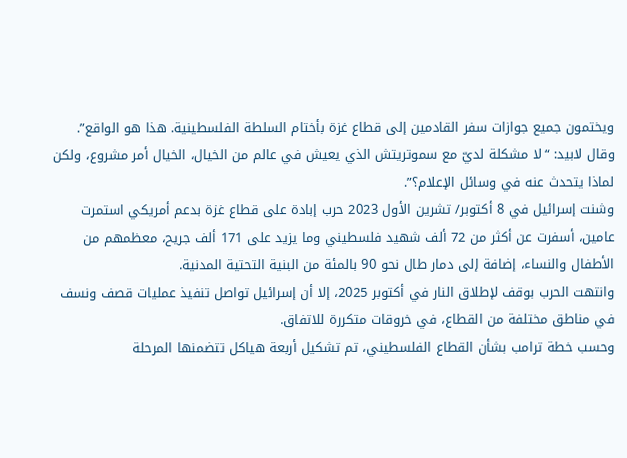ويختمون جميع جوازات سفر القادمين إلى قطاع غزة بأختام السلطة الفلسطينية. هذا هو الواقع”.
وقال لابيد: “لا مشكلة لديّ مع سموتريتش الذي يعيش في عالم من الخيال، الخيال أمر مشروع، ولكن لماذا يتحدث عنه في وسائل الإعلام؟”.
وشنت إسرائيل في 8 أكتوبر/ تشرين الأول 2023 حرب إبادة على قطاع غزة بدعم أمريكي استمرت عامين، أسفرت عن أكثر من 72 ألف شهيد فلسطيني وما يزيد على 171 ألف جريح، معظمهم من الأطفال والنساء، إضافة إلى دمار طال نحو 90 بالمئة من البنية التحتية المدنية.
وانتهت الحرب بوقف لإطلاق النار في أكتوبر 2025، إلا أن إسرائيل تواصل تنفيذ عمليات قصف ونسف في مناطق مختلفة من القطاع، في خروقات متكررة للاتفاق.
وحسب خطة ترامب بشأن القطاع الفلسطيني، تم تشكيل أربعة هياكل تتضمنها المرحلة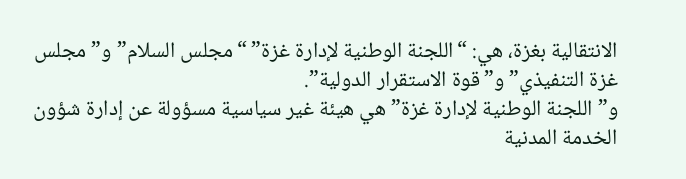الانتقالية بغزة، هي: “اللجنة الوطنية لإدارة غزة” “مجلس السلام” و”مجلس غزة التنفيذي” و”قوة الاستقرار الدولية”.
و”اللجنة الوطنية لإدارة غزة” هي هيئة غير سياسية مسؤولة عن إدارة شؤون الخدمة المدنية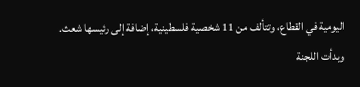اليومية في القطاع، وتتألف من 11 شخصية فلسطينية، إضافة إلى رئيسها شعث.
وبدأت اللجنة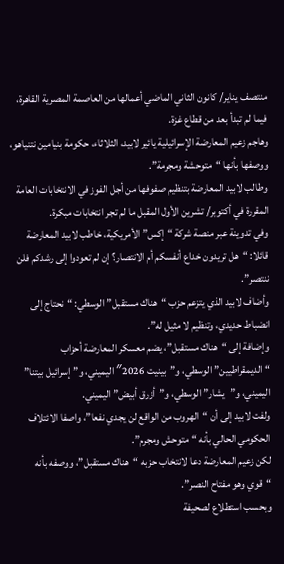منتصف يناير/ كانون الثاني الماضي أعمالها من العاصمة المصرية القاهرة، فيما لم تبدأ بعد من قطاع غزة.
وهاجم زعيم المعارضة الإسرائيلية يائير لابيد، الثلاثاء، حكومة بنيامين نتنياهو، ووصفها بأنها “متوحشة ومجرمة”.
وطالب لابيد المعارضة بتنظيم صفوفها من أجل الفوز في الانتخابات العامة المقررة في أكتوبر/ تشرين الأول المقبل ما لم تجر انتخابات مبكرة.
وفي تدوينة عبر منصة شركة “إكس” الأمريكية، خاطب لابيد المعارضة قائلا: “هل تريدون خداع أنفسكم أم الانتصار؟ إن لم تعودوا إلى رشدكم فلن ننتصر”.
وأضاف لابيد الذي يتزعم حزب “هناك مستقبل” الوسطي: “نحتاج إلى انضباط حديدي، وتنظيم لا مثيل له”.
وإضافة إلى “هناك مستقبل”، يضم معسكر المعارضة أحزاب “الديمقراطيين” الوسطي، و”بينيت 2026″ اليميني، و”إسرائيل بيتنا” اليميني، و”يشار” الوسطي، و”أزرق أبيض” اليميني.
ولفت لابيد إلى أن “الهروب من الواقع لن يجدي نفعا”، واصفا الائتلاف الحكومي الحالي بأنه “متوحش ومجرم”.
لكن زعيم المعارضة دعا لانتخاب حزبه “هناك مستقبل”، ووصفه بأنه “قوي وهو مفتاح النصر”.
وبحسب استطلاع لصحيفة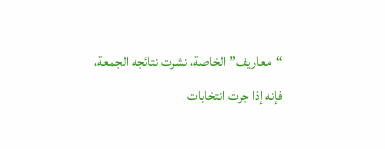“معاريف” الخاصة، نشرت نتائجه الجمعة، فإنه إذا جرت انتخابات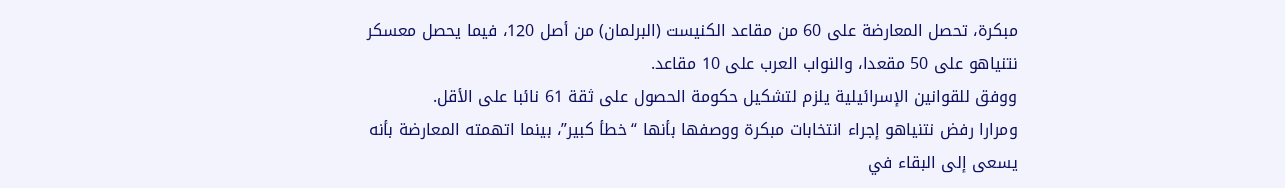مبكرة، تحصل المعارضة على 60 من مقاعد الكنيست (البرلمان) من أصل 120، فيما يحصل معسكر نتنياهو على 50 مقعدا، والنواب العرب على 10 مقاعد.
ووفق للقوانين الإسرائيلية يلزم لتشكيل حكومة الحصول على ثقة 61 نائبا على الأقل.
ومرارا رفض نتنياهو إجراء انتخابات مبكرة ووصفها بأنها “خطأ كبير”، بينما اتهمته المعارضة بأنه يسعى إلى البقاء في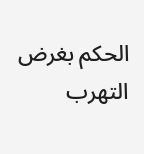الحكم بغرض التهرب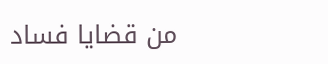من قضايا فساد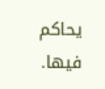يحاكم فيها.